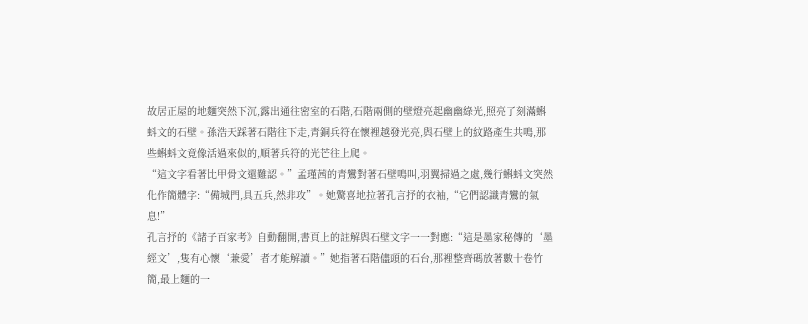故居正屋的地麵突然下沉,露出通往密室的石階,石階兩側的壁燈亮起幽幽綠光,照亮了刻滿蝌蚪文的石壁。孫浩天踩著石階往下走,青銅兵符在懷裡越發光亮,與石壁上的紋路產生共鳴,那些蝌蚪文竟像活過來似的,順著兵符的光芒往上爬。
“這文字看著比甲骨文還難認。”孟瑾茜的青鸞對著石壁鳴叫,羽翼掃過之處,幾行蝌蚪文突然化作簡體字:“備城門,具五兵,然非攻”。她驚喜地拉著孔言抒的衣袖,“它們認識青鸞的氣息!”
孔言抒的《諸子百家考》自動翻開,書頁上的註解與石壁文字一一對應:“這是墨家秘傳的‘墨經文’,隻有心懷‘兼愛’者才能解讀。”她指著石階儘頭的石台,那裡整齊碼放著數十卷竹簡,最上麵的一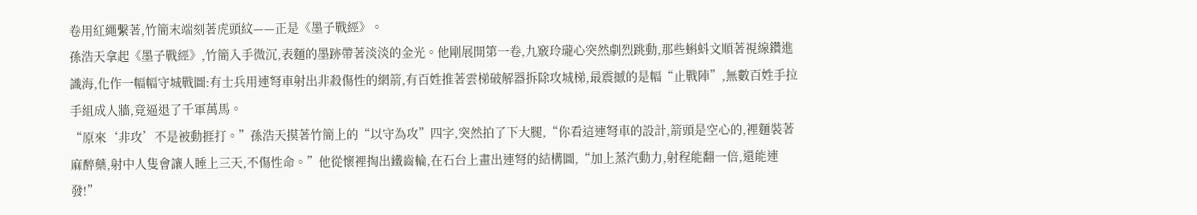卷用紅繩繫著,竹簡末端刻著虎頭紋——正是《墨子戰經》。
孫浩天拿起《墨子戰經》,竹簡入手微沉,表麵的墨跡帶著淡淡的金光。他剛展開第一卷,九竅玲瓏心突然劇烈跳動,那些蝌蚪文順著視線鑽進識海,化作一幅幅守城戰圖:有士兵用連弩車射出非殺傷性的網箭,有百姓推著雲梯破解器拆除攻城梯,最震撼的是幅“止戰陣”,無數百姓手拉手組成人牆,竟逼退了千軍萬馬。
“原來‘非攻’不是被動捱打。”孫浩天摸著竹簡上的“以守為攻”四字,突然拍了下大腿,“你看這連弩車的設計,箭頭是空心的,裡麵裝著麻醉藥,射中人隻會讓人睡上三天,不傷性命。”他從懷裡掏出鐵齒輪,在石台上畫出連弩的結構圖,“加上蒸汽動力,射程能翻一倍,還能連發!”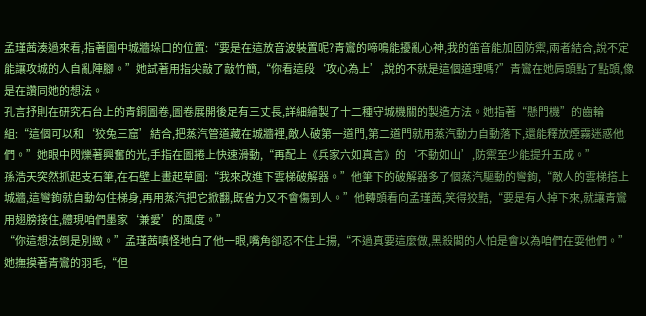孟瑾茜湊過來看,指著圖中城牆垛口的位置:“要是在這放音波裝置呢?青鸞的啼鳴能擾亂心神,我的笛音能加固防禦,兩者結合,說不定能讓攻城的人自亂陣腳。”她試著用指尖敲了敲竹簡,“你看這段‘攻心為上’,說的不就是這個道理嗎?”青鸞在她肩頭點了點頭,像是在讚同她的想法。
孔言抒則在研究石台上的青銅圖卷,圖卷展開後足有三丈長,詳細繪製了十二種守城機關的製造方法。她指著“懸門機”的齒輪組:“這個可以和‘狡兔三窟’結合,把蒸汽管道藏在城牆裡,敵人破第一道門,第二道門就用蒸汽動力自動落下,還能釋放煙霧迷惑他們。”她眼中閃爍著興奮的光,手指在圖捲上快速滑動,“再配上《兵家六如真言》的‘不動如山’,防禦至少能提升五成。”
孫浩天突然抓起支石筆,在石壁上畫起草圖:“我來改進下雲梯破解器。”他筆下的破解器多了個蒸汽驅動的彎鉤,“敵人的雲梯搭上城牆,這彎鉤就自動勾住梯身,再用蒸汽把它掀翻,既省力又不會傷到人。”他轉頭看向孟瑾茜,笑得狡黠,“要是有人掉下來,就讓青鸞用翅膀接住,體現咱們墨家‘兼愛’的風度。”
“你這想法倒是別緻。”孟瑾茜嗔怪地白了他一眼,嘴角卻忍不住上揚,“不過真要這麼做,黑殺閣的人怕是會以為咱們在耍他們。”她撫摸著青鸞的羽毛,“但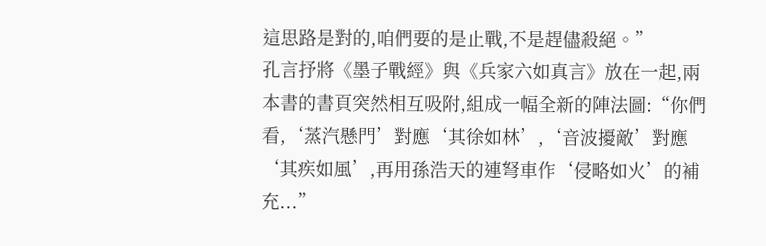這思路是對的,咱們要的是止戰,不是趕儘殺絕。”
孔言抒將《墨子戰經》與《兵家六如真言》放在一起,兩本書的書頁突然相互吸附,組成一幅全新的陣法圖:“你們看,‘蒸汽懸門’對應‘其徐如林’,‘音波擾敵’對應‘其疾如風’,再用孫浩天的連弩車作‘侵略如火’的補充...”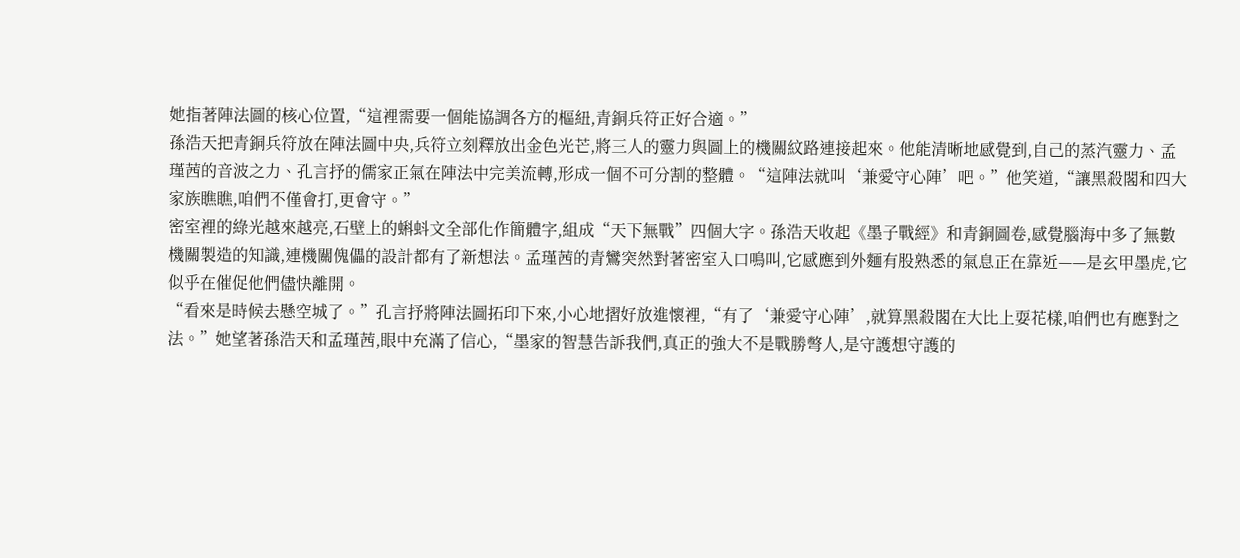她指著陣法圖的核心位置,“這裡需要一個能協調各方的樞紐,青銅兵符正好合適。”
孫浩天把青銅兵符放在陣法圖中央,兵符立刻釋放出金色光芒,將三人的靈力與圖上的機關紋路連接起來。他能清晰地感覺到,自己的蒸汽靈力、孟瑾茜的音波之力、孔言抒的儒家正氣在陣法中完美流轉,形成一個不可分割的整體。“這陣法就叫‘兼愛守心陣’吧。”他笑道,“讓黑殺閣和四大家族瞧瞧,咱們不僅會打,更會守。”
密室裡的綠光越來越亮,石壁上的蝌蚪文全部化作簡體字,組成“天下無戰”四個大字。孫浩天收起《墨子戰經》和青銅圖卷,感覺腦海中多了無數機關製造的知識,連機關傀儡的設計都有了新想法。孟瑾茜的青鸞突然對著密室入口鳴叫,它感應到外麵有股熟悉的氣息正在靠近——是玄甲墨虎,它似乎在催促他們儘快離開。
“看來是時候去懸空城了。”孔言抒將陣法圖拓印下來,小心地摺好放進懷裡,“有了‘兼愛守心陣’,就算黑殺閣在大比上耍花樣,咱們也有應對之法。”她望著孫浩天和孟瑾茜,眼中充滿了信心,“墨家的智慧告訴我們,真正的強大不是戰勝彆人,是守護想守護的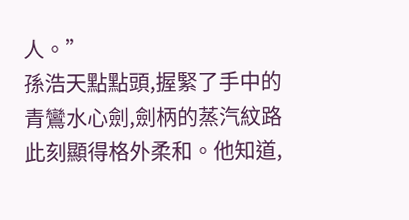人。”
孫浩天點點頭,握緊了手中的青鸞水心劍,劍柄的蒸汽紋路此刻顯得格外柔和。他知道,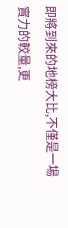即將到來的地榜大比,不僅是一場實力的較量,更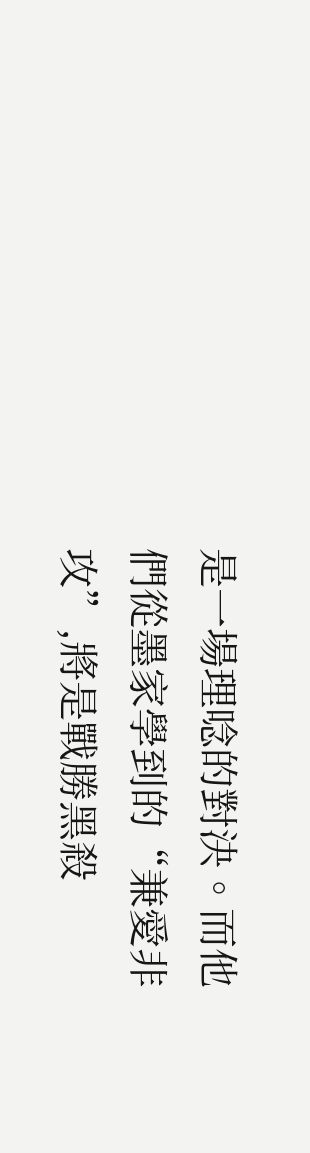是一場理唸的對決。而他們從墨家學到的“兼愛非攻”,將是戰勝黑殺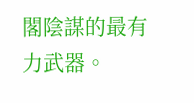閣陰謀的最有力武器。